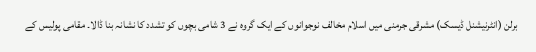برلن (انٹرنیشنل ڈیسک) مشرقی جرمنی میں اسلام مخالف نوجوانوں کے ایک گروہ نے 3 شامی بچوں کو تشدد کا نشانہ بنا ڈالا۔ مقامی پولیس کے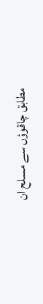مطابق چاقوؤں سے مسلح ان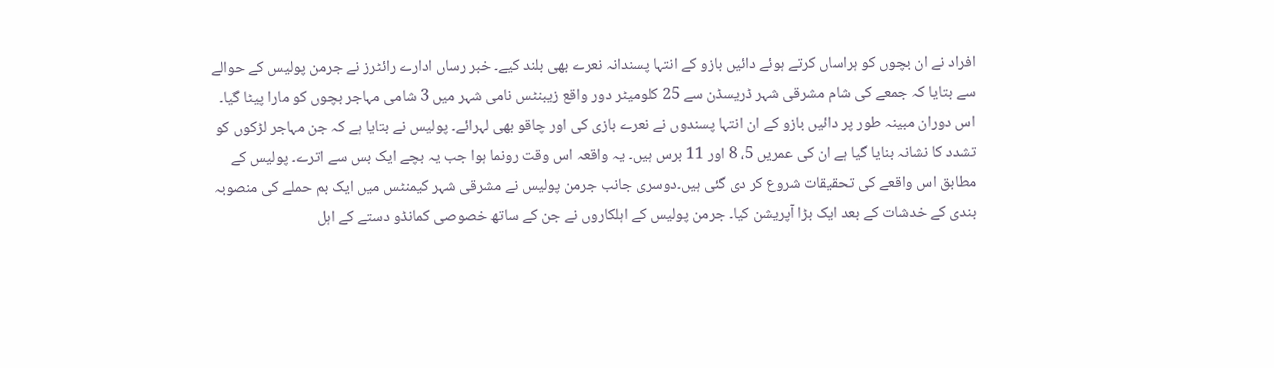افراد نے ان بچوں کو ہراساں کرتے ہوئے دائیں بازو کے انتہا پسندانہ نعرے بھی بلند کیے۔ خبر رساں ادارے رائٹرز نے جرمن پولیس کے حوالے سے بتایا کہ جمعے کی شام مشرقی شہر ڈریسڈن سے 25 کلومیٹر دور واقع زیبنٹس نامی شہر میں 3 شامی مہاجر بچوں کو مارا پیٹا گیا۔ اس دوران مبینہ طور پر دائیں بازو کے ان انتہا پسندوں نے نعرے بازی کی اور چاقو بھی لہرائے۔ پولیس نے بتایا ہے کہ جن مہاجر لڑکوں کو تشدد کا نشانہ بنایا گیا ہے ان کی عمریں 5، 8 اور 11 برس ہیں۔ یہ واقعہ اس وقت رونما ہوا جب یہ بچے ایک بس سے اترے۔ پولیس کے مطابق اس واقعے کی تحقیقات شروع کر دی گئی ہیں۔دوسری جانب جرمن پولیس نے مشرقی شہر کیمنٹس میں ایک بم حملے کی منصوبہ بندی کے خدشات کے بعد ایک بڑا آپریشن کیا۔ جرمن پولیس کے اہلکاروں نے جن کے ساتھ خصوصی کمانڈو دستے کے اہل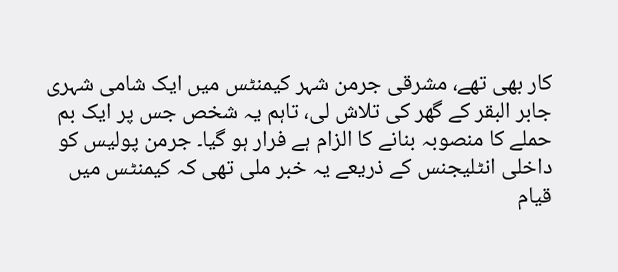کار بھی تھے، مشرقی جرمن شہر کیمنٹس میں ایک شامی شہری جابر البقر کے گھر کی تلاش لی، تاہم یہ شخص جس پر ایک بم حملے کا منصوبہ بنانے کا الزام ہے فرار ہو گیا۔ جرمن پولیس کو داخلی انٹلیجنس کے ذریعے یہ خبر ملی تھی کہ کیمنٹس میں قیام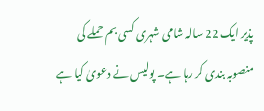پذیر ایک 22 سالہ شامی شہری کسی بم حملے کی منصوبہ بندی کر رہا ہے۔ پولیس نے دعویٰ کیا ہے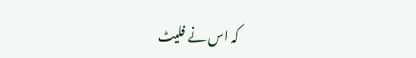کہ اس نے فلیٹ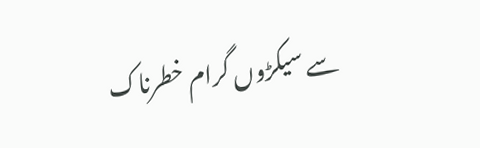سے سیکڑوں گرام خطرناک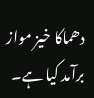دھماکا خیز مواز برآمد کیا ہے۔